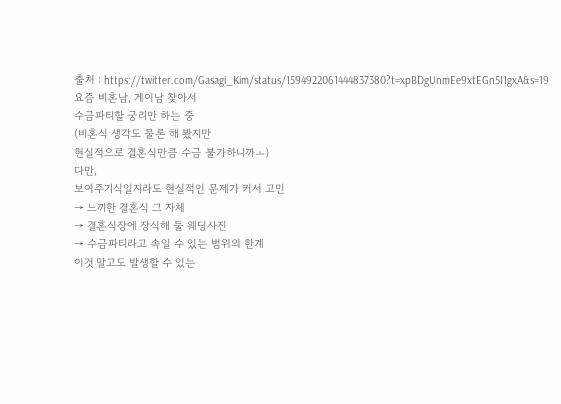출처 : https://twitter.com/Gasagi_Kim/status/1594922061444837380?t=xpBDgUnmEe9xtEGn5I1gxA&s=19
요즘 비혼남, 게이남 찾아서
수금파티할 궁리만 하는 중
(비혼식 생각도 물론 해 봤지만
현실적으로 결혼식만큼 수금 불가하니까ㅗ)
다만,
보여주기식일지라도 현실적인 문제가 커서 고민
→ 느끼한 결혼식 그 자체
→ 결혼식장에 장식해 둘 웨딩사진
→ 수금파티라고 속일 수 있는 범위의 한계
이것 말고도 발생할 수 있는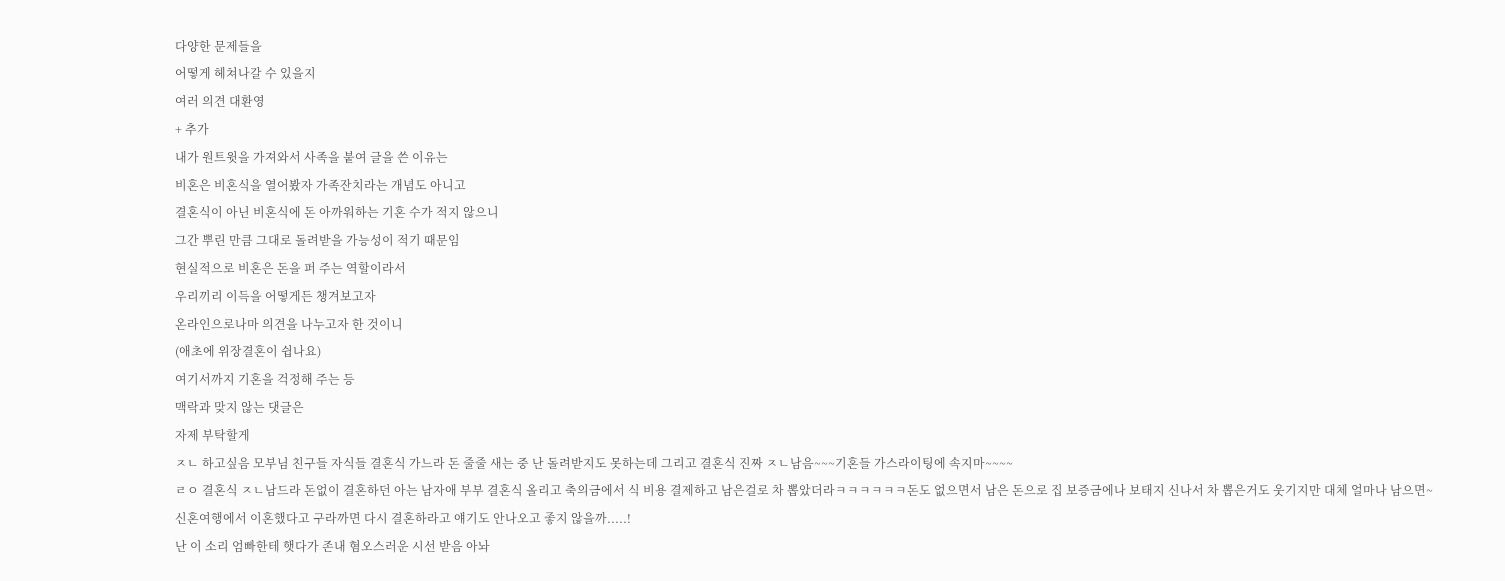다양한 문제들을
어떻게 헤쳐나갈 수 있을지
여러 의견 대환영
+ 추가
내가 원트윗을 가져와서 사족을 붙여 글을 쓴 이유는
비혼은 비혼식을 열어봤자 가족잔치라는 개념도 아니고
결혼식이 아닌 비혼식에 돈 아까워하는 기혼 수가 적지 않으니
그간 뿌린 만큼 그대로 돌려받을 가능성이 적기 때문임
현실적으로 비혼은 돈을 퍼 주는 역할이라서
우리끼리 이득을 어떻게든 챙겨보고자
온라인으로나마 의견을 나누고자 한 것이니
(애초에 위장결혼이 쉽나요)
여기서까지 기혼을 걱정해 주는 등
맥락과 맞지 않는 댓글은
자제 부탁할게
ㅈㄴ 하고싶음 모부님 친구들 자식들 결혼식 가느라 돈 줄줄 새는 중 난 돌려받지도 못하는데 그리고 결혼식 진짜 ㅈㄴ남음~~~기혼들 가스라이팅에 속지마~~~~
ㄹㅇ 결혼식 ㅈㄴ남드라 돈없이 결혼하던 아는 남자애 부부 결혼식 올리고 축의금에서 식 비용 결제하고 남은걸로 차 뽑았더라ㅋㅋㅋㅋㅋㅋ돈도 없으면서 남은 돈으로 집 보증금에나 보태지 신나서 차 뽑은거도 웃기지만 대체 얼마나 남으면~
신혼여행에서 이혼했다고 구라까면 다시 결혼하라고 얘기도 안나오고 좋지 않을까.....!
난 이 소리 엄빠한테 햇다가 존내 혐오스러운 시선 받음 아놔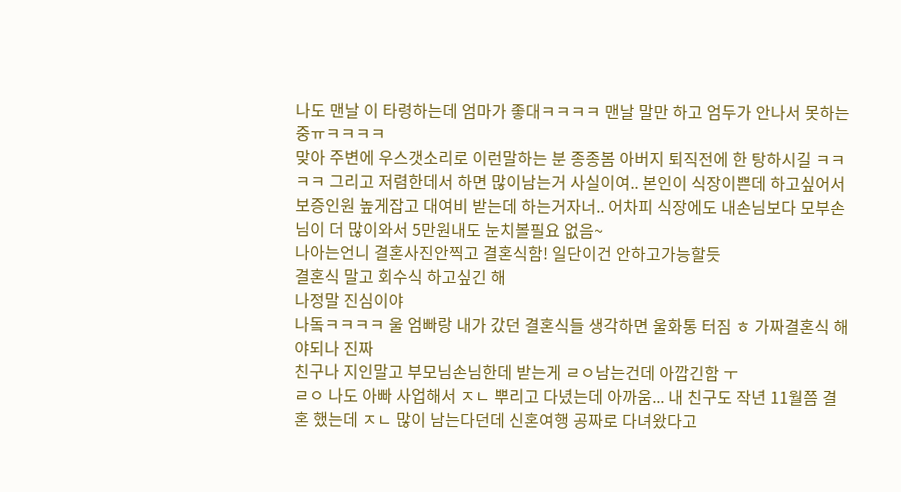나도 맨날 이 타령하는데 엄마가 좋대ㅋㅋㅋㅋ 맨날 말만 하고 엄두가 안나서 못하는 중ㅠㅋㅋㅋㅋ
맞아 주변에 우스갯소리로 이런말하는 분 종종봄 아버지 퇴직전에 한 탕하시길 ㅋㅋㅋㅋ 그리고 저렴한데서 하면 많이남는거 사실이여.. 본인이 식장이쁜데 하고싶어서 보증인원 높게잡고 대여비 받는데 하는거자너.. 어차피 식장에도 내손님보다 모부손님이 더 많이와서 5만원내도 눈치볼필요 없음~
나아는언니 결혼사진안찍고 결혼식함! 일단이건 안하고가능할듯
결혼식 말고 회수식 하고싶긴 해
나정말 진심이야
나돜ㅋㅋㅋㅋ 울 엄빠랑 내가 갔던 결혼식들 생각하면 울화통 터짐 ㅎ 가짜결혼식 해야되나 진짜
친구나 지인말고 부모님손님한데 받는게 ㄹㅇ남는건데 아깝긴함 ㅜ
ㄹㅇ 나도 아빠 사업해서 ㅈㄴ 뿌리고 다녔는데 아까움... 내 친구도 작년 11월쯤 결혼 했는데 ㅈㄴ 많이 남는다던데 신혼여행 공짜로 다녀왔다고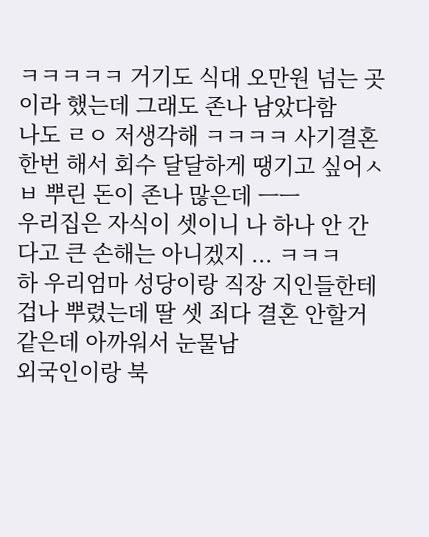ㅋㅋㅋㅋㅋ 거기도 식대 오만원 넘는 곳이라 했는데 그래도 존나 남았다함
나도 ㄹㅇ 저생각해 ㅋㅋㅋㅋ 사기결혼 한번 해서 회수 달달하게 땡기고 싶어ㅅㅂ 뿌린 돈이 존나 많은데 ㅡㅡ
우리집은 자식이 셋이니 나 하나 안 간다고 큰 손해는 아니겠지 ... ㅋㅋㅋ
하 우리엄마 성당이랑 직장 지인들한테 겁나 뿌렸는데 딸 셋 죄다 결혼 안할거같은데 아까워서 눈물남
외국인이랑 북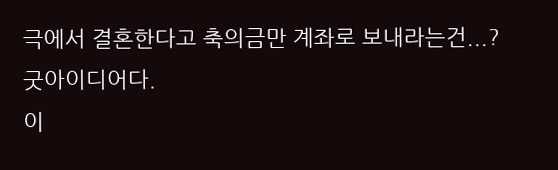극에서 결혼한다고 축의금만 계좌로 보내라는건...?
굿아이디어다.
이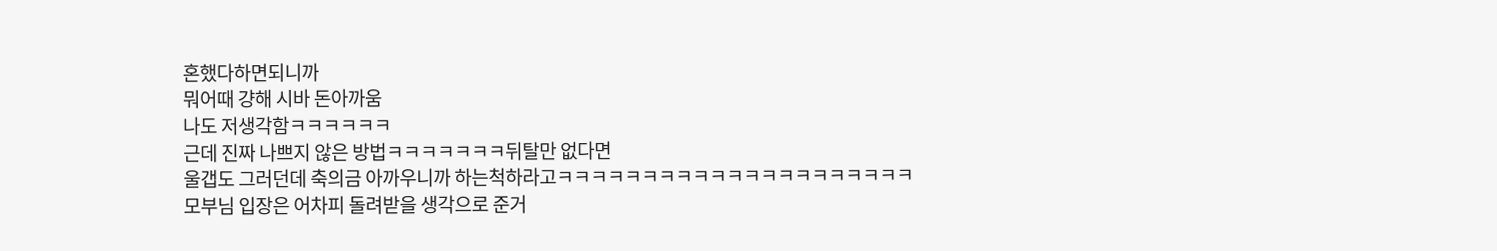혼했다하면되니까
뭐어때 걍해 시바 돈아까움
나도 저생각함ㅋㅋㅋㅋㅋㅋ
근데 진짜 나쁘지 않은 방법ㅋㅋㅋㅋㅋㅋㅋ뒤탈만 없다면
울갭도 그러던데 축의금 아까우니까 하는척하라고ㅋㅋㅋㅋㅋㅋㅋㅋㅋㅋㅋㅋㅋㅋㅋㅋㅋㅋㅋㅋㅋ
모부님 입장은 어차피 돌려받을 생각으로 준거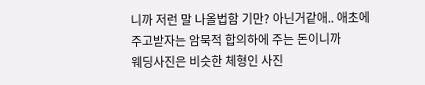니까 저런 말 나올법함 기만? 아닌거같애.. 애초에 주고받자는 암묵적 합의하에 주는 돈이니까
웨딩사진은 비슷한 체형인 사진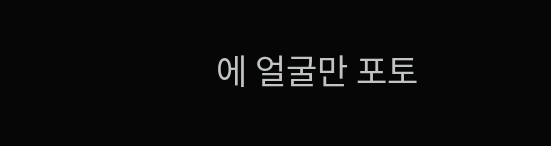에 얼굴만 포토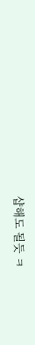샵해도 될듯 ㅋ